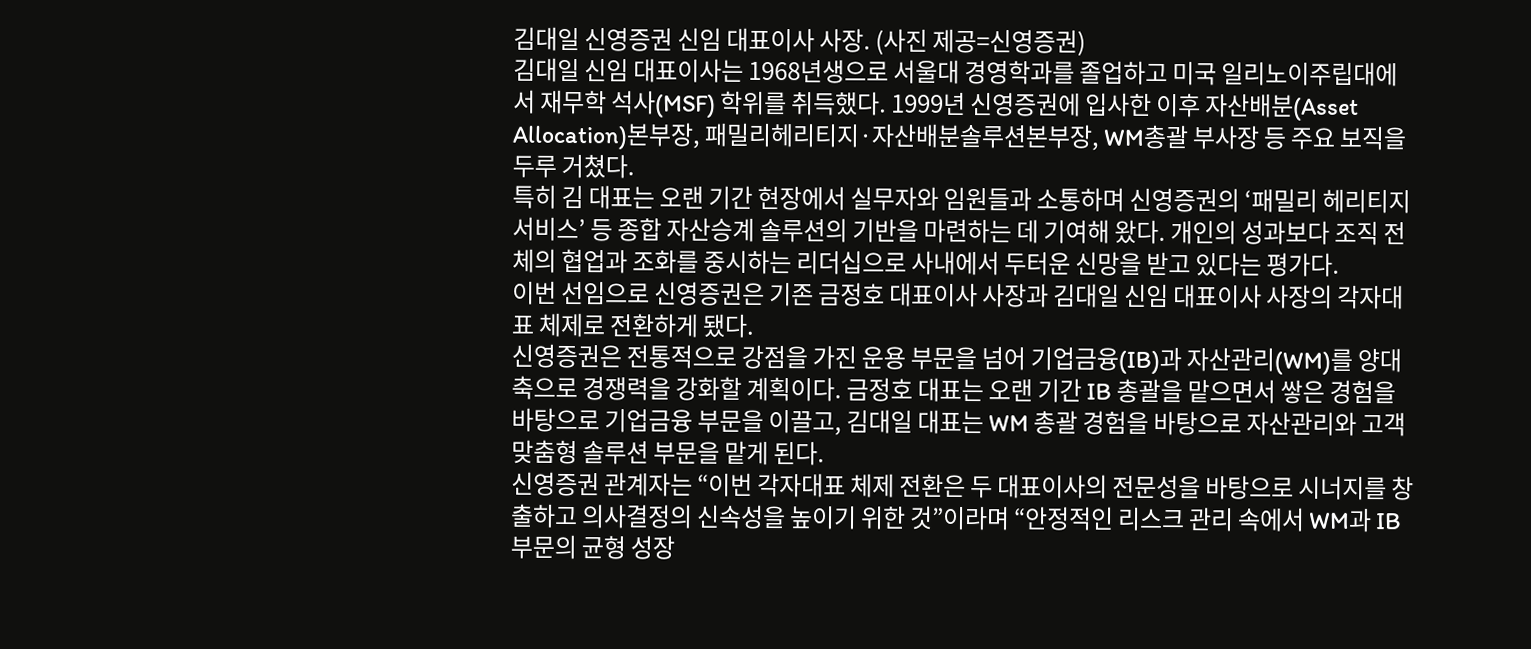김대일 신영증권 신임 대표이사 사장. (사진 제공=신영증권)
김대일 신임 대표이사는 1968년생으로 서울대 경영학과를 졸업하고 미국 일리노이주립대에서 재무학 석사(MSF) 학위를 취득했다. 1999년 신영증권에 입사한 이후 자산배분(Asset Allocation)본부장, 패밀리헤리티지·자산배분솔루션본부장, WM총괄 부사장 등 주요 보직을 두루 거쳤다.
특히 김 대표는 오랜 기간 현장에서 실무자와 임원들과 소통하며 신영증권의 ‘패밀리 헤리티지 서비스’ 등 종합 자산승계 솔루션의 기반을 마련하는 데 기여해 왔다. 개인의 성과보다 조직 전체의 협업과 조화를 중시하는 리더십으로 사내에서 두터운 신망을 받고 있다는 평가다.
이번 선임으로 신영증권은 기존 금정호 대표이사 사장과 김대일 신임 대표이사 사장의 각자대표 체제로 전환하게 됐다.
신영증권은 전통적으로 강점을 가진 운용 부문을 넘어 기업금융(IB)과 자산관리(WM)를 양대 축으로 경쟁력을 강화할 계획이다. 금정호 대표는 오랜 기간 IB 총괄을 맡으면서 쌓은 경험을 바탕으로 기업금융 부문을 이끌고, 김대일 대표는 WM 총괄 경험을 바탕으로 자산관리와 고객 맞춤형 솔루션 부문을 맡게 된다.
신영증권 관계자는 “이번 각자대표 체제 전환은 두 대표이사의 전문성을 바탕으로 시너지를 창출하고 의사결정의 신속성을 높이기 위한 것”이라며 “안정적인 리스크 관리 속에서 WM과 IB 부문의 균형 성장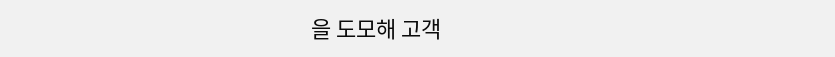을 도모해 고객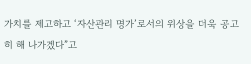가치를 제고하고 ‘자산관리 명가’로서의 위상을 더욱 공고히 해 나가겠다”고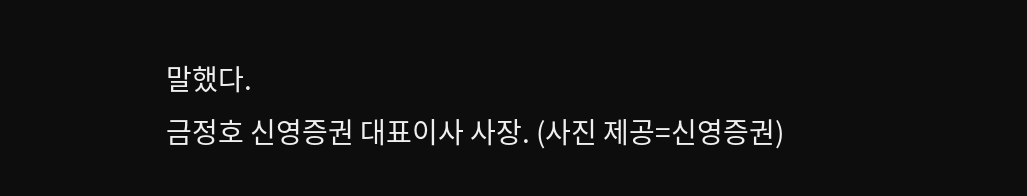말했다.
금정호 신영증권 대표이사 사장. (사진 제공=신영증권)